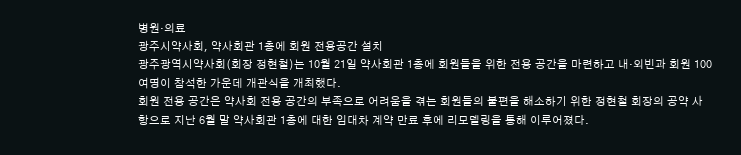병원·의료
광주시약사회, 약사회관 1층에 회원 전용공간 설치
광주광역시약사회(회장 정현철)는 10월 21일 약사회관 1층에 회원들을 위한 전용 공간을 마련하고 내·외빈과 회원 100여명이 참석한 가운데 개관식을 개최했다.
회원 전용 공간은 약사회 전용 공간의 부족으로 어려움을 겪는 회원들의 불편을 해소하기 위한 정현철 회장의 공약 사항으로 지난 6월 말 약사회관 1층에 대한 임대차 계약 만료 후에 리모델링을 통해 이루어졌다.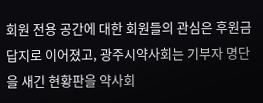회원 전용 공간에 대한 회원들의 관심은 후원금 답지로 이어졌고, 광주시약사회는 기부자 명단을 새긴 현황판을 약사회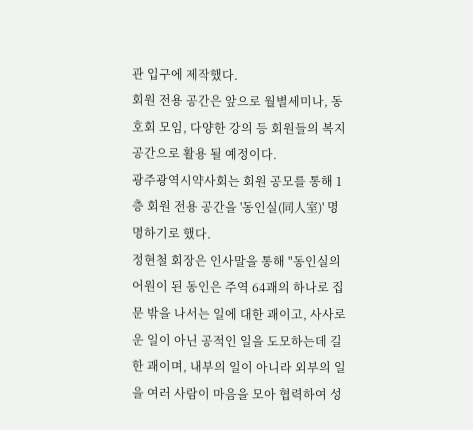관 입구에 제작했다.
회원 전용 공간은 앞으로 월별세미나, 동호회 모임, 다양한 강의 등 회원들의 복지 공간으로 활용 될 예정이다.
광주광역시약사회는 회원 공모를 통해 1층 회원 전용 공간을 '동인실(同人室)' 명명하기로 했다.
정현철 회장은 인사말을 통해 "동인실의 어원이 된 동인은 주역 64괘의 하나로 집 문 밖을 나서는 일에 대한 괘이고, 사사로운 일이 아닌 공적인 일을 도모하는데 길한 괘이며, 내부의 일이 아니라 외부의 일을 여러 사람이 마음을 모아 협력하여 성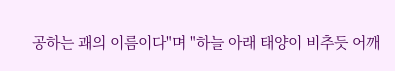공하는 괘의 이름이다"며 "하늘 아래 태양이 비추듯 어깨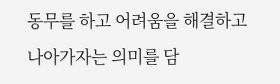동무를 하고 어려움을 해결하고 나아가자는 의미를 담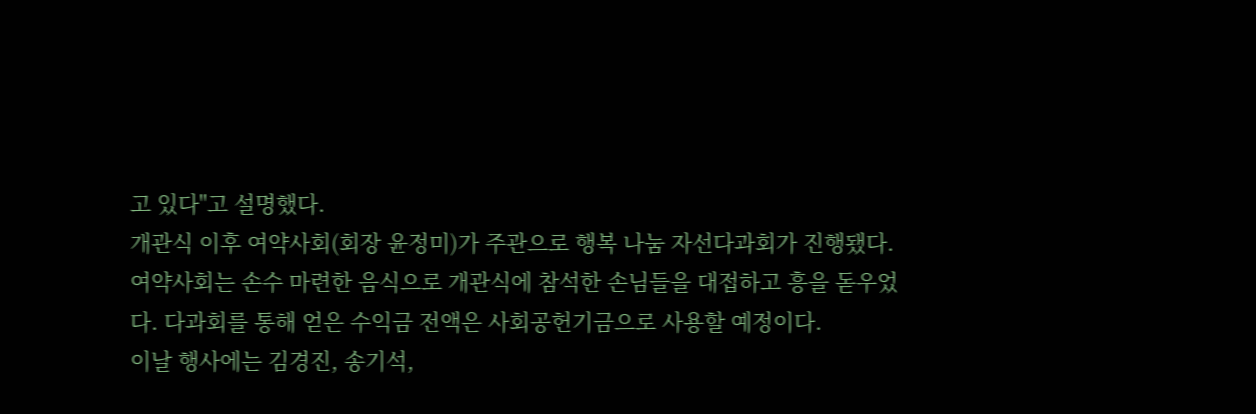고 있다"고 설명했다.
개관식 이후 여약사회(회장 윤정미)가 주관으로 행복 나눔 자선다과회가 진행됐다.
여약사회는 손수 마련한 음식으로 개관식에 참석한 손님들을 대접하고 흥을 돋우었다. 다과회를 통해 얻은 수익금 전액은 사회공헌기금으로 사용할 예정이다.
이날 행사에는 김경진, 송기석,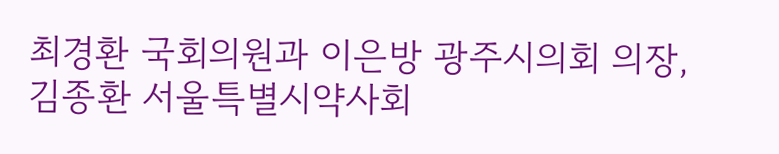최경환 국회의원과 이은방 광주시의회 의장, 김종환 서울특별시약사회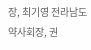장, 최기영 전라남도약사회장, 권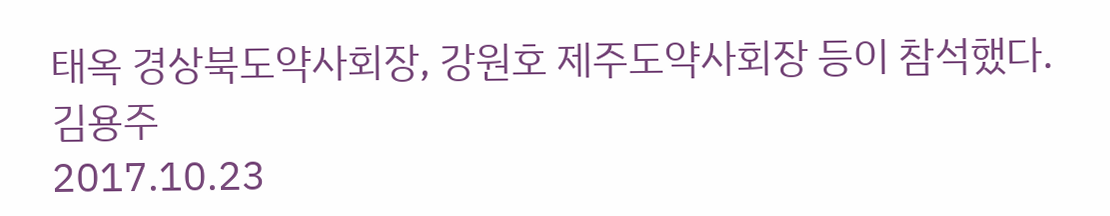태옥 경상북도약사회장, 강원호 제주도약사회장 등이 참석했다.
김용주
2017.10.23